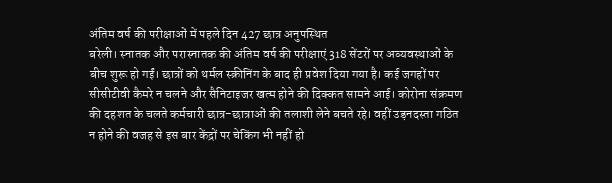अंतिम वर्ष की परीक्षाओं में पहले दिन 427 छात्र अनुपस्थित
बरेली। स्नातक और परास्नातक की अंतिम वर्ष की परीक्षाएं 318 सेंटरों पर अव्यवस्थाओं के बीच शुरू हो गईं। छात्रों को थर्मल स्क्रीनिंग के बाद ही प्रवेश दिया गया है। कई जगहों पर सीसीटीवी कैमरे न चलने और सैनिटाइजर खत्म होने की दिक्कत सामने आई। कोरोना संक्रमण की दहशत के चलते कर्मचारी छात्र-छात्राओं की तलाशी लेने बचते रहे। वहीं उड़नदस्ता गठित न होने की वजह से इस बार केंद्रों पर चेकिंग भी नहीं हो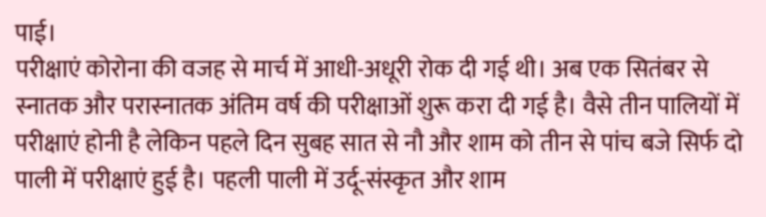पाई।
परीक्षाएं कोरोना की वजह से मार्च में आधी-अधूरी रोक दी गई थी। अब एक सितंबर से स्नातक और परास्नातक अंतिम वर्ष की परीक्षाओं शुरू करा दी गई है। वैसे तीन पालियों में परीक्षाएं होनी है लेकिन पहले दिन सुबह सात से नौ और शाम को तीन से पांच बजे सिर्फ दो पाली में परीक्षाएं हुई है। पहली पाली में उर्दू-संस्कृत और शाम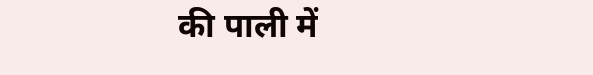की पाली में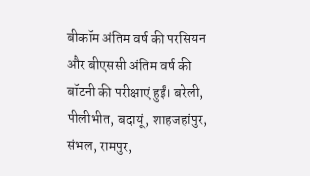बीकॉम अंतिम वर्ष की परसियन और बीएससी अंतिम वर्ष की बॉटनी की परीक्षाएं हुईं। बरेली, पीलीभीत, बदायूं, शाहजहांपुर, संभल, रामपुर,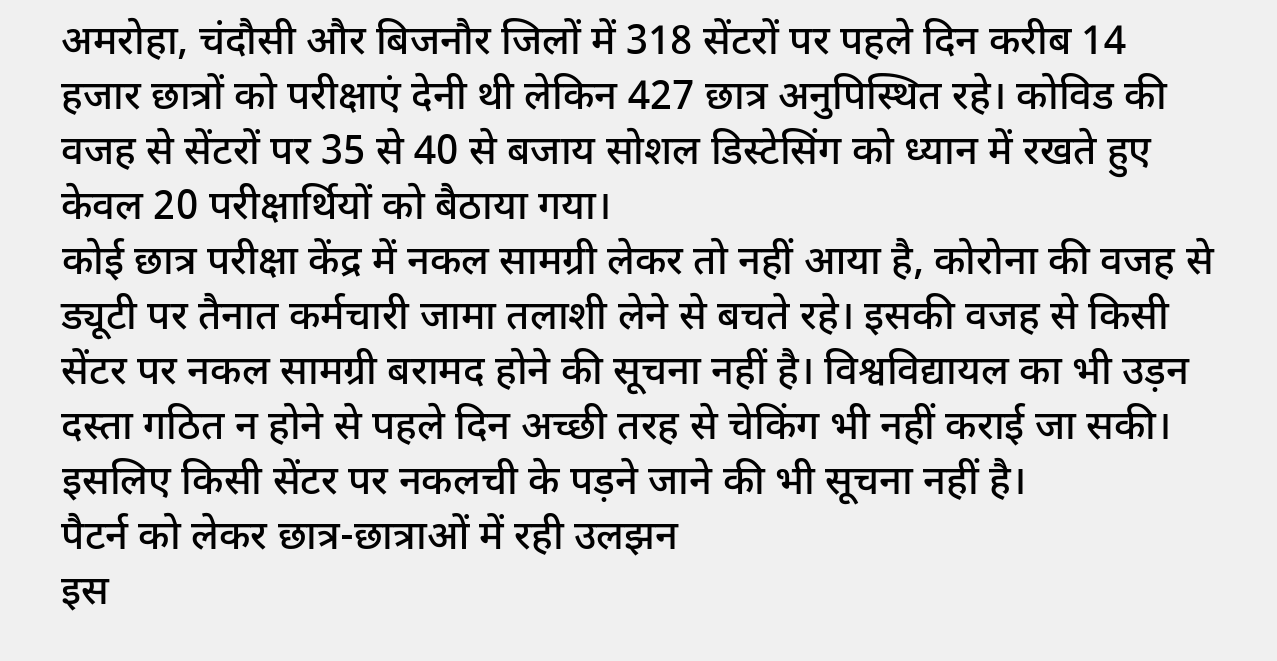अमरोहा, चंदौसी और बिजनौर जिलों में 318 सेंटरों पर पहले दिन करीब 14 हजार छात्रों को परीक्षाएं देनी थी लेकिन 427 छात्र अनुपिस्थित रहे। कोविड की वजह से सेंटरों पर 35 से 40 से बजाय सोशल डिस्टेसिंग को ध्यान में रखते हुए केवल 20 परीक्षार्थियों को बैठाया गया।
कोई छात्र परीक्षा केंद्र में नकल सामग्री लेकर तो नहीं आया है, कोरोना की वजह से ड्यूटी पर तैनात कर्मचारी जामा तलाशी लेने से बचते रहे। इसकी वजह से किसी सेंटर पर नकल सामग्री बरामद होने की सूचना नहीं है। विश्वविद्यायल का भी उड़न दस्ता गठित न होने से पहले दिन अच्छी तरह से चेकिंग भी नहीं कराई जा सकी। इसलिए किसी सेंटर पर नकलची के पड़ने जाने की भी सूचना नहीं है।
पैटर्न को लेकर छात्र-छात्राओं में रही उलझन
इस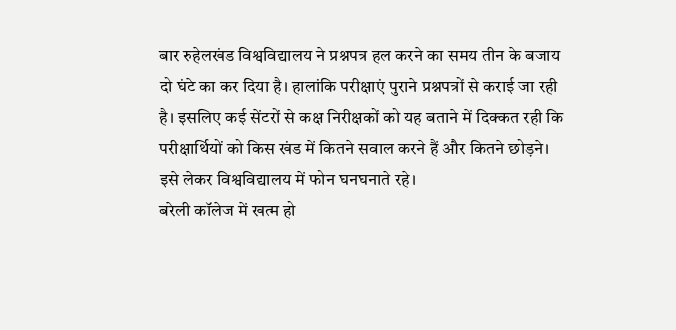बार रुहेलखंड विश्वविद्यालय ने प्रश्नपत्र हल करने का समय तीन के बजाय दो घंटे का कर दिया है। हालांकि परीक्षाएं पुराने प्रश्नपत्रों से कराई जा रही है। इसलिए कई सेंटरों से कक्ष निरीक्षकों को यह बताने में दिक्कत रही कि परीक्षार्थियों को किस खंड में कितने सवाल करने हैं और कितने छोड़ने। इसे लेकर विश्वविद्यालय में फोन घनघनाते रहे।
बरेली कॉलेज में खत्म हो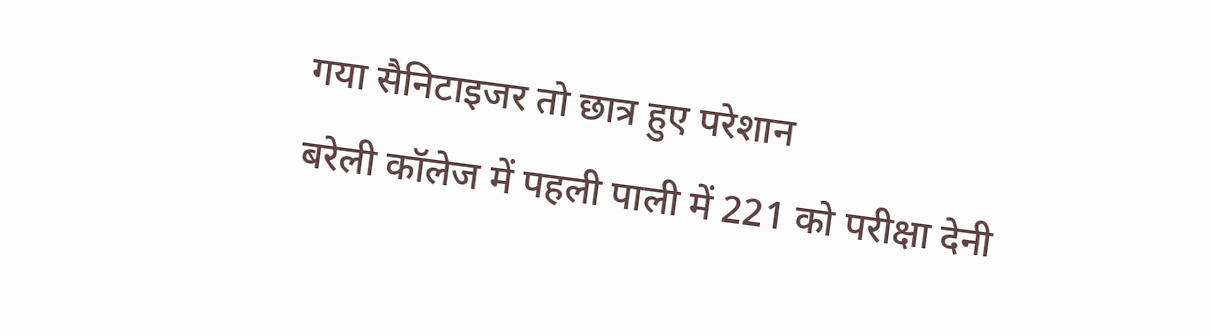गया सैनिटाइजर तो छात्र हुए परेशान
बरेली कॉलेज में पहली पाली में 221 को परीक्षा देनी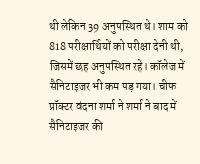थी लेकिन 39 अनुपस्थित थे। शाम को 818 परीक्षार्थियों को परीक्षा देनी थी, जिसमें छह अनुपस्थित रहे। कॉलेज में सैनिटाइजर भी कम पड़ गया। चीफ प्रॉक्टर वंदना शर्मा ने शर्मा ने बाद में सैनिटाइजर की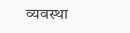व्यवस्था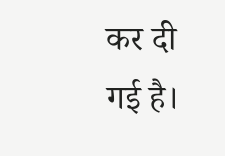कर दी गई है।